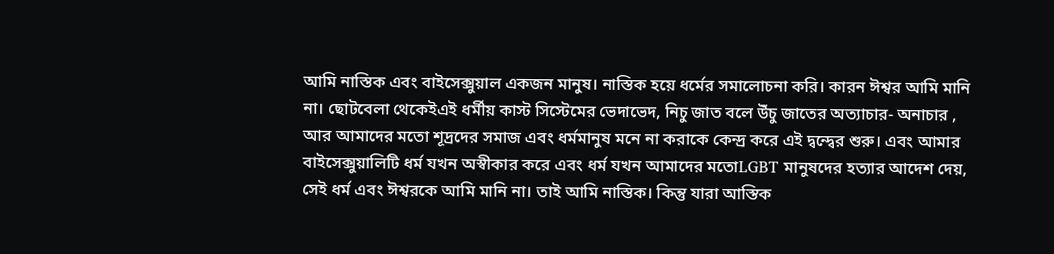আমি নাস্তিক এবং বাইসেক্সুয়াল একজন মানুষ। নাস্তিক হয়ে ধর্মের সমালোচনা করি। কারন ঈশ্বর আমি মানি না। ছোটবেলা থেকেইএই ধর্মীয় কাস্ট সিস্টেমের ভেদাভেদ, নিচু জাত বলে উঁচু জাতের অত্যাচার- অনাচার , আর আমাদের মতো শূদ্রদের সমাজ এবং ধর্মমানুষ মনে না করাকে কেন্দ্র করে এই দ্বন্দ্বের শুরু। এবং আমার বাইসেক্সুয়ালিটি ধর্ম যখন অস্বীকার করে এবং ধর্ম যখন আমাদের মতোLGBT মানুষদের হত্যার আদেশ দেয়, সেই ধর্ম এবং ঈশ্বরকে আমি মানি না। তাই আমি নাস্তিক। কিন্তু যারা আস্তিক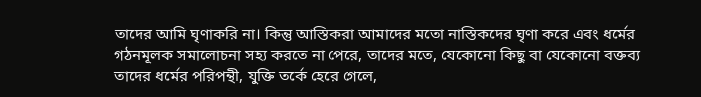তাদের আমি ঘৃণাকরি না। কিন্তু আস্তিকরা আমাদের মতো নাস্তিকদের ঘৃণা করে এবং ধর্মের  গঠনমূলক সমালোচনা সহ্য করতে না পেরে, তাদের মতে, যেকোনো কিছু বা যেকোনো বক্তব্য তাদের ধর্মের পরিপন্থী, যুক্তি তর্কে হেরে গেলে,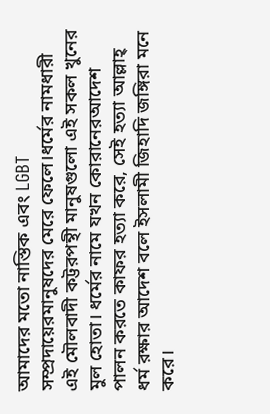আমাদের মতো নাস্তিক এবং LGBT সম্প্রদায়েরমানুষদের মেরে ফেলে।ধর্মের নামধারী এই মৌলবাদী কট্টরপন্থী মানুষগুলো এই সকল খুনের মুল হোতা। ধর্মের নামে যখন কোরানেরআদেশ পালন করতে কাফর হত্যা করে, সেই হত্যা আল্লাহ্‌ ধর্ম রক্ষার আদেশ বলে ইসলামী জিহাদি জঙ্গিরা মনে করে।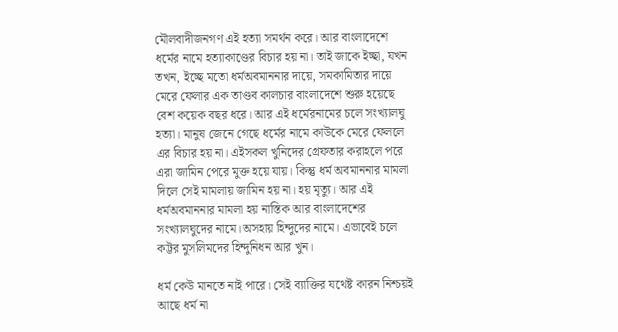মৌলবাদীজনগণ এই হত্যা সমর্থন করে। আর বাংলাদেশে ধর্মের নামে হত্যাকাণ্ডের বিচার হয় না। তাই জাকে ইচ্ছা, যখন তখন, ইচ্ছে মতো ধর্মঅবমাননার দায়ে, সমকামিতার দায়ে মেরে ফেলার এক তাণ্ডব কালচার বাংলাদেশে শুরু হয়েছে বেশ কয়েক বছর ধরে। আর এই ধর্মেরনামের চলে সংখ্যালঘু হত্যা। মানুষ জেনে গেছে ধর্মের নামে কাউকে মেরে ফেললে এর বিচার হয় না। এইসকল খুনিদের গ্রেফতার করাহলে পরে এরা জামিন পেরে মুক্ত হয়ে যায়। কিন্তু ধর্ম অবমাননার মামলা দিলে সেই মামলায় জামিন হয় না। হয় মৃত্যু। আর এই ধর্মঅবমাননার মামলা হয় নাস্তিক আর বাংলাদেশের সংখ্যালঘুদের নামে।অসহায় হিন্দুদের নামে। এভাবেই চলে কট্টর মুসলিমদের হিন্দুনিধন আর খুন।

ধর্ম কেউ মানতে নাই পারে। সেই ব্যাক্তির যথেষ্ট কারন নিশ্চয়ই আছে ধর্ম না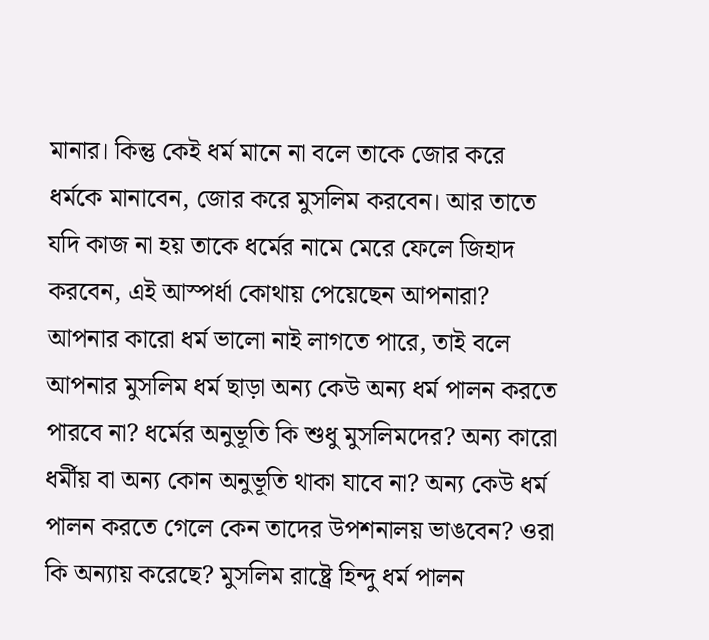মানার। কিন্তু কেই ধর্ম মানে না বলে তাকে জোর করে ধর্মকে মানাবেন, জোর করে মুসলিম করবেন। আর তাতে যদি কাজ না হয় তাকে ধর্মের নামে মেরে ফেলে জিহাদ করবেন, এই আস্পর্ধা কোথায় পেয়েছেন আপনারা? আপনার কারো ধর্ম ভালো নাই লাগতে পারে, তাই বলে আপনার মুসলিম ধর্ম ছাড়া অন্য কেউ অন্য ধর্ম পালন করতে পারবে না? ধর্মের অনুভূতি কি শুধু মুসলিমদের? অন্য কারো ধর্মীয় বা অন্য কোন অনুভূতি থাকা যাবে না? অন্য কেউ ধর্ম পালন করতে গেলে কেন তাদের উপশনালয় ভাঙবেন? ওরা কি অন্যায় করেছে? মুসলিম রাষ্ট্রে হিন্দু ধর্ম পালন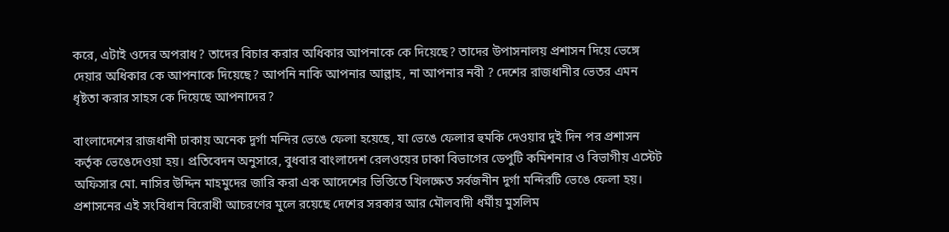করে, এটাই ওদের অপরাধ? তাদের বিচার করার অধিকার আপনাকে কে দিয়েছে? তাদের উপাসনালয় প্রশাসন দিয়ে ভেঙ্গে দেয়ার অধিকার কে আপনাকে দিয়েছে? আপনি নাকি আপনার আল্লাহ, না আপনার নবী ? দেশের রাজধানীর ভেতর এমন ধৃষ্টতা করার সাহস কে দিয়েছে আপনাদের?

বাংলাদেশের রাজধানী ঢাকায় অনেক দুর্গা মন্দির ভেঙে ফেলা হয়েছে, যা ভেঙে ফেলার হুমকি দেওয়ার দুই দিন পর প্রশাসন কর্তৃক ভেঙেদেওয়া হয়। প্রতিবেদন অনুসারে, বুধবার বাংলাদেশ রেলওয়ের ঢাকা বিভাগের ডেপুটি কমিশনার ও বিভাগীয় এস্টেট অফিসার মো. নাসির উদ্দিন মাহমুদের জারি করা এক আদেশের ভিত্তিতে খিলক্ষেত সর্বজনীন দুর্গা মন্দিরটি ভেঙে ফেলা হয়। প্রশাসনের এই সংবিধান বিরোধী আচরণের মুলে রয়েছে দেশের সরকার আর মৌলবাদী ধর্মীয় মুসলিম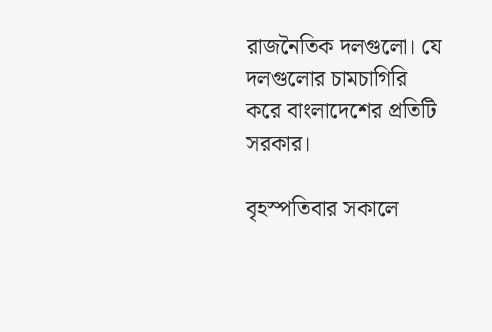রাজনৈতিক দলগুলো। যে দলগুলোর চামচাগিরি করে বাংলাদেশের প্রতিটি সরকার।

বৃহস্পতিবার সকালে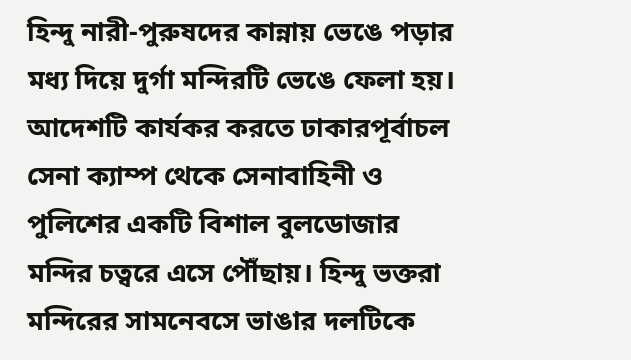হিন্দু নারী-পুরুষদের কান্নায় ভেঙে পড়ার মধ্য দিয়ে দুর্গা মন্দিরটি ভেঙে ফেলা হয়। আদেশটি কার্যকর করতে ঢাকারপূর্বাচল সেনা ক্যাম্প থেকে সেনাবাহিনী ও পুলিশের একটি বিশাল বুলডোজার মন্দির চত্বরে এসে পৌঁছায়। হিন্দু ভক্তরা মন্দিরের সামনেবসে ভাঙার দলটিকে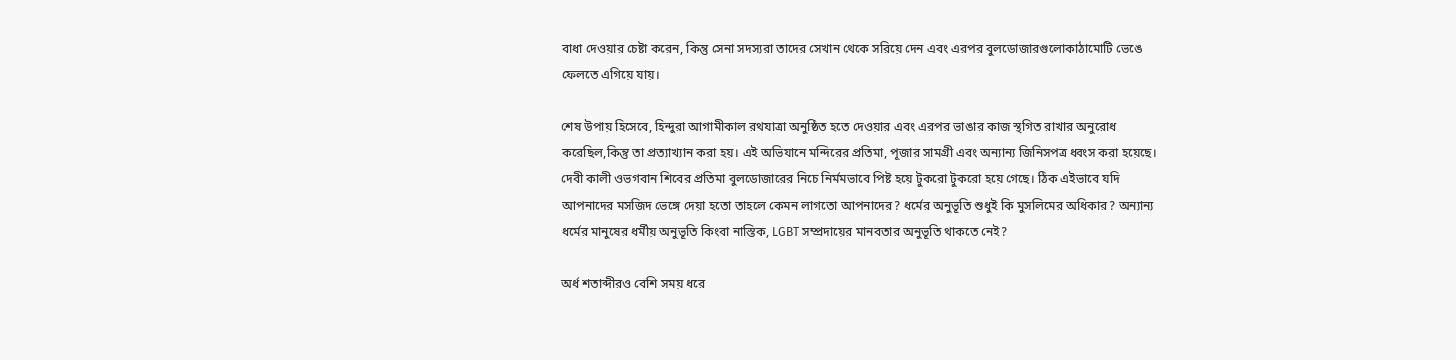বাধা দেওয়ার চেষ্টা করেন, কিন্তু সেনা সদস্যরা তাদের সেখান থেকে সরিয়ে দেন এবং এরপর বুলডোজারগুলোকাঠামোটি ভেঙে ফেলতে এগিয়ে যায়।

শেষ উপায় হিসেবে, হিন্দুরা আগামীকাল রথযাত্রা অনুষ্ঠিত হতে দেওয়ার এবং এরপর ভাঙার কাজ স্থগিত রাখার অনুরোধ করেছিল,কিন্তু তা প্রত্যাখ্যান করা হয়। এই অভিযানে মন্দিরের প্রতিমা, পূজার সামগ্রী এবং অন্যান্য জিনিসপত্র ধ্বংস করা হয়েছে। দেবী কালী ওভগবান শিবের প্রতিমা বুলডোজারের নিচে নির্মমভাবে পিষ্ট হয়ে টুকরো টুকরো হয়ে গেছে। ঠিক এইভাবে যদি আপনাদের মসজিদ ভেঙ্গে দেয়া হতো তাহলে কেমন লাগতো আপনাদের? ধর্মের অনুভূতি শুধুই কি মুসলিমের অধিকার? অন্যান্য ধর্মের মানুষের ধর্মীয় অনুভূতি কিংবা নাস্তিক, LGBT সম্প্রদায়ের মানবতার অনুভূতি থাকতে নেই?

অর্ধ শতাব্দীরও বেশি সময় ধরে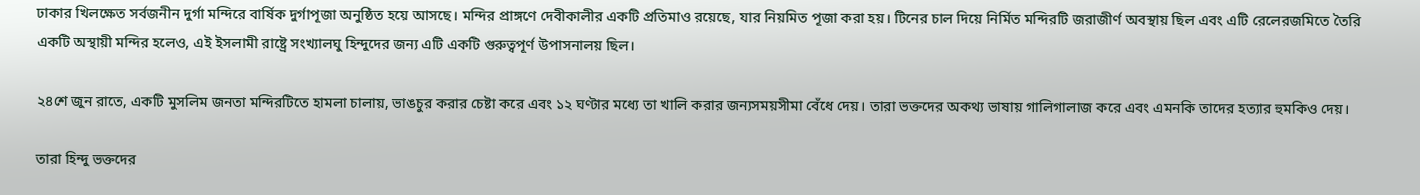ঢাকার খিলক্ষেত সর্বজনীন দুর্গা মন্দিরে বার্ষিক দুর্গাপূজা অনুষ্ঠিত হয়ে আসছে। মন্দির প্রাঙ্গণে দেবীকালীর একটি প্রতিমাও রয়েছে, যার নিয়মিত পূজা করা হয়। টিনের চাল দিয়ে নির্মিত মন্দিরটি জরাজীর্ণ অবস্থায় ছিল এবং এটি রেলেরজমিতে তৈরি একটি অস্থায়ী মন্দির হলেও, এই ইসলামী রাষ্ট্রে সংখ্যালঘু হিন্দুদের জন্য এটি একটি গুরুত্বপূর্ণ উপাসনালয় ছিল।

২৪শে জুন রাতে, একটি মুসলিম জনতা মন্দিরটিতে হামলা চালায়, ভাঙচুর করার চেষ্টা করে এবং ১২ ঘণ্টার মধ্যে তা খালি করার জন্যসময়সীমা বেঁধে দেয়। তারা ভক্তদের অকথ্য ভাষায় গালিগালাজ করে এবং এমনকি তাদের হত্যার হুমকিও দেয়।

তারা হিন্দু ভক্তদের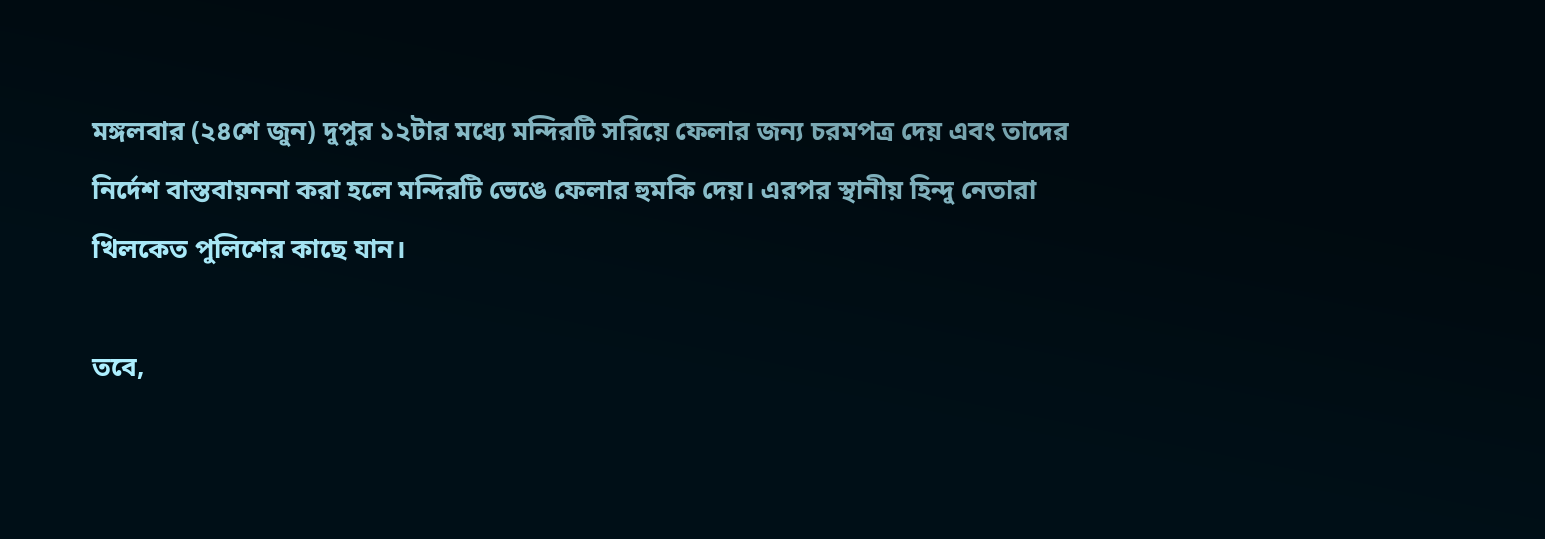মঙ্গলবার (২৪শে জুন) দুপুর ১২টার মধ্যে মন্দিরটি সরিয়ে ফেলার জন্য চরমপত্র দেয় এবং তাদের নির্দেশ বাস্তবায়ননা করা হলে মন্দিরটি ভেঙে ফেলার হুমকি দেয়। এরপর স্থানীয় হিন্দু নেতারা খিলকেত পুলিশের কাছে যান।

তবে,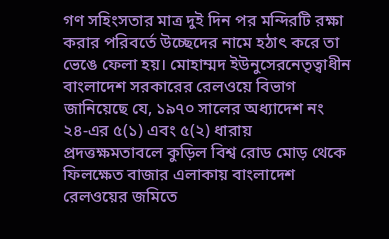গণ সহিংসতার মাত্র দুই দিন পর মন্দিরটি রক্ষা করার পরিবর্তে উচ্ছেদের নামে হঠাৎ করে তা ভেঙে ফেলা হয়। মোহাম্মদ ইউনুসেরনেতৃত্বাধীন বাংলাদেশ সরকারের রেলওয়ে বিভাগ জানিয়েছে যে, ১৯৭০ সালের অধ্যাদেশ নং ২৪-এর ৫(১) এবং ৫(২) ধারায় প্রদত্তক্ষমতাবলে কুড়িল বিশ্ব রোড মোড় থেকে ফিলক্ষেত বাজার এলাকায় বাংলাদেশ রেলওয়ের জমিতে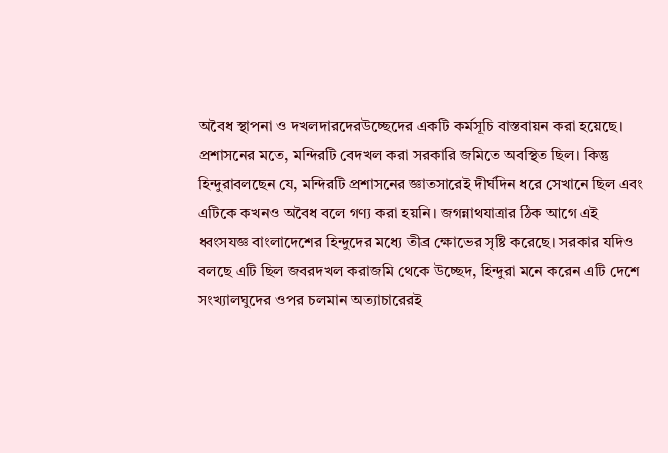অবৈধ স্থাপনা ও দখলদারদেরউচ্ছেদের একটি কর্মসূচি বাস্তবায়ন করা হয়েছে। প্রশাসনের মতে, মন্দিরটি বেদখল করা সরকারি জমিতে অবস্থিত ছিল। কিন্তু হিন্দুরাবলছেন যে, মন্দিরটি প্রশাসনের জ্ঞাতসারেই দীর্ঘদিন ধরে সেখানে ছিল এবং এটিকে কখনও অবৈধ বলে গণ্য করা হয়নি। জগন্নাথযাত্রার ঠিক আগে এই ধ্বংসযজ্ঞ বাংলাদেশের হিন্দুদের মধ্যে তীব্র ক্ষোভের সৃষ্টি করেছে। সরকার যদিও বলছে এটি ছিল জবরদখল করাজমি থেকে উচ্ছেদ, হিন্দুরা মনে করেন এটি দেশে সংখ্যালঘুদের ওপর চলমান অত্যাচারেরই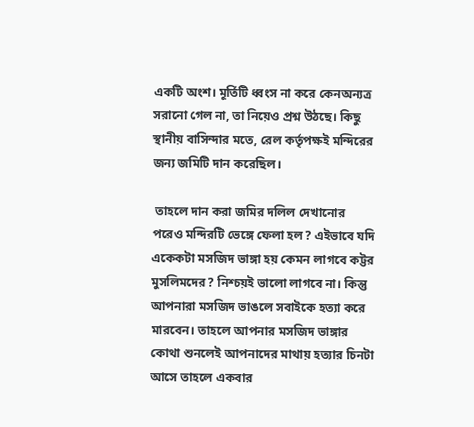একটি অংশ। মূর্তিটি ধ্বংস না করে কেনঅন্যত্র সরানো গেল না, তা নিয়েও প্রশ্ন উঠছে। কিছু স্থানীয় বাসিন্দার মতে, রেল কর্তৃপক্ষই মন্দিরের জন্য জমিটি দান করেছিল।

 তাহলে দান করা জমির দলিল দেখানোর পরেও মন্দিরটি ভেঙ্গে ফেলা হল? এইভাবে যদি একেকটা মসজিদ ভাঙ্গা হয় কেমন লাগবে কট্টর মুসলিমদের? নিশ্চয়ই ভালো লাগবে না। কিন্তু আপনারা মসজিদ ভাঙলে সবাইকে হত্যা করে মারবেন। তাহলে আপনার মসজিদ ভাঙ্গার কোথা শুনলেই আপনাদের মাথায় হত্যার চিনটা আসে তাহলে একবার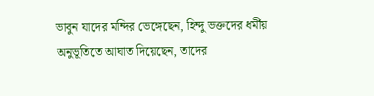ভাবুন যাদের মন্দির ভেঙ্গেছেন, হিন্দু ভক্তদের ধর্মীয় অনুভূতিতে আঘাত দিয়েছেন, তাদের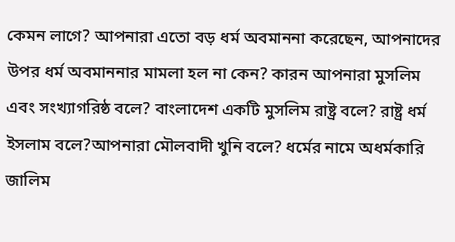কেমন লাগে? আপনারা এতো বড় ধর্ম অবমাননা করেছেন, আপনাদের উপর ধর্ম অবমাননার মামলা হল না কেন? কারন আপনারা মুসলিম এবং সংখ্যাগরিষ্ঠ বলে? বাংলাদেশ একটি মুসলিম রাষ্ট্র বলে? রাষ্ট্র ধর্ম ইসলাম বলে?আপনারা মৌলবাদী খুনি বলে? ধর্মের নামে অধর্মকারি জালিম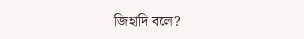জিহাদি বলে?